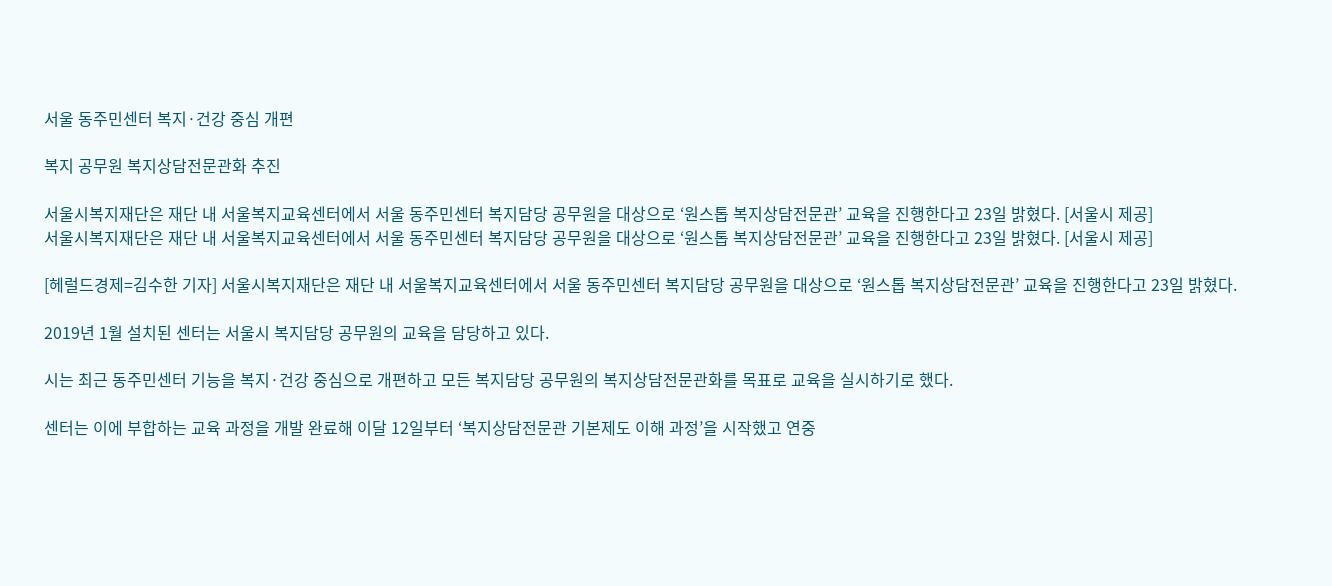서울 동주민센터 복지·건강 중심 개편

복지 공무원 복지상담전문관화 추진

서울시복지재단은 재단 내 서울복지교육센터에서 서울 동주민센터 복지담당 공무원을 대상으로 ‘원스톱 복지상담전문관’ 교육을 진행한다고 23일 밝혔다. [서울시 제공]
서울시복지재단은 재단 내 서울복지교육센터에서 서울 동주민센터 복지담당 공무원을 대상으로 ‘원스톱 복지상담전문관’ 교육을 진행한다고 23일 밝혔다. [서울시 제공]

[헤럴드경제=김수한 기자] 서울시복지재단은 재단 내 서울복지교육센터에서 서울 동주민센터 복지담당 공무원을 대상으로 ‘원스톱 복지상담전문관’ 교육을 진행한다고 23일 밝혔다.

2019년 1월 설치된 센터는 서울시 복지담당 공무원의 교육을 담당하고 있다.

시는 최근 동주민센터 기능을 복지·건강 중심으로 개편하고 모든 복지담당 공무원의 복지상담전문관화를 목표로 교육을 실시하기로 했다.

센터는 이에 부합하는 교육 과정을 개발 완료해 이달 12일부터 ‘복지상담전문관 기본제도 이해 과정’을 시작했고 연중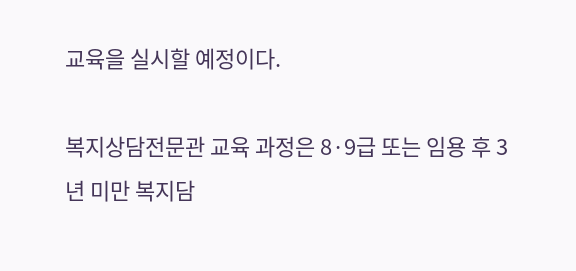교육을 실시할 예정이다.

복지상담전문관 교육 과정은 8·9급 또는 임용 후 3년 미만 복지담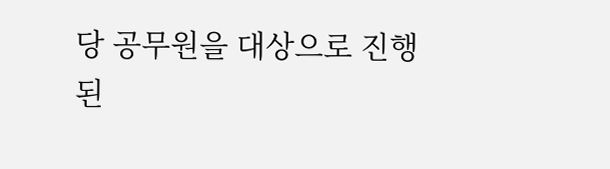당 공무원을 대상으로 진행된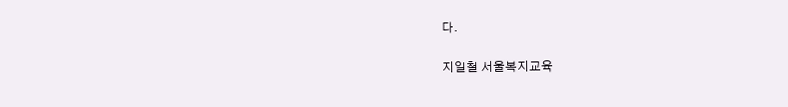다.

지일철 서울복지교육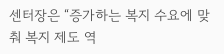센터장은 “증가하는 복지 수요에 맞춰 복지 제도 역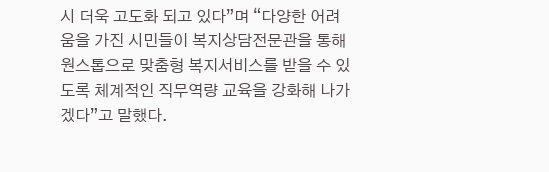시 더욱 고도화 되고 있다”며 “다양한 어려움을 가진 시민들이 복지상담전문관을 통해 원스톱으로 맞춤형 복지서비스를 받을 수 있도록 체계적인 직무역량 교육을 강화해 나가겠다”고 말했다.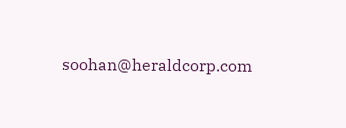soohan@heraldcorp.com